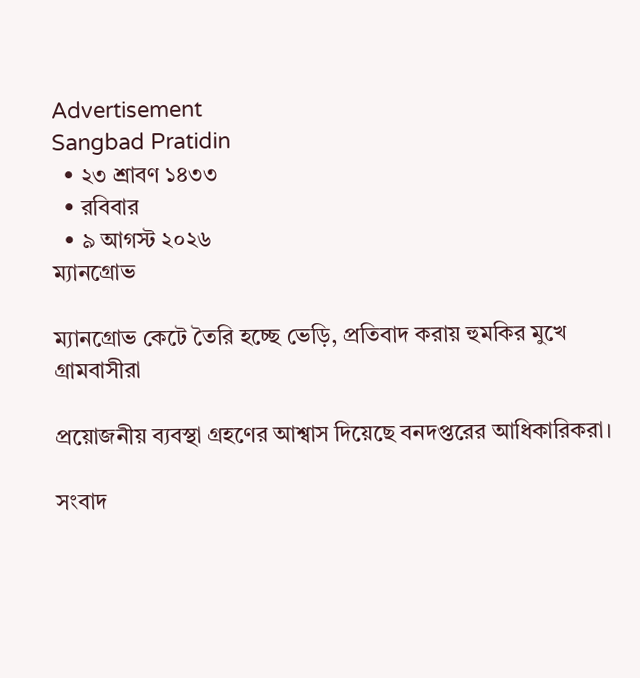Advertisement
Sangbad Pratidin
  • ২৩ শ্রাবণ ১৪৩৩
  • রবিবার
  • ৯ আগস্ট ২০২৬
ম্যানগ্রোভ

ম্যানগ্রোভ কেটে তৈরি হচ্ছে ভেড়ি, প্রতিবাদ করায় হুমকির মুখে গ্রামবাসীরা

প্রয়োজনীয় ব্যবস্থা গ্রহণের আশ্বাস দিয়েছে বনদপ্তরের আধিকারিকরা।

সংবাদ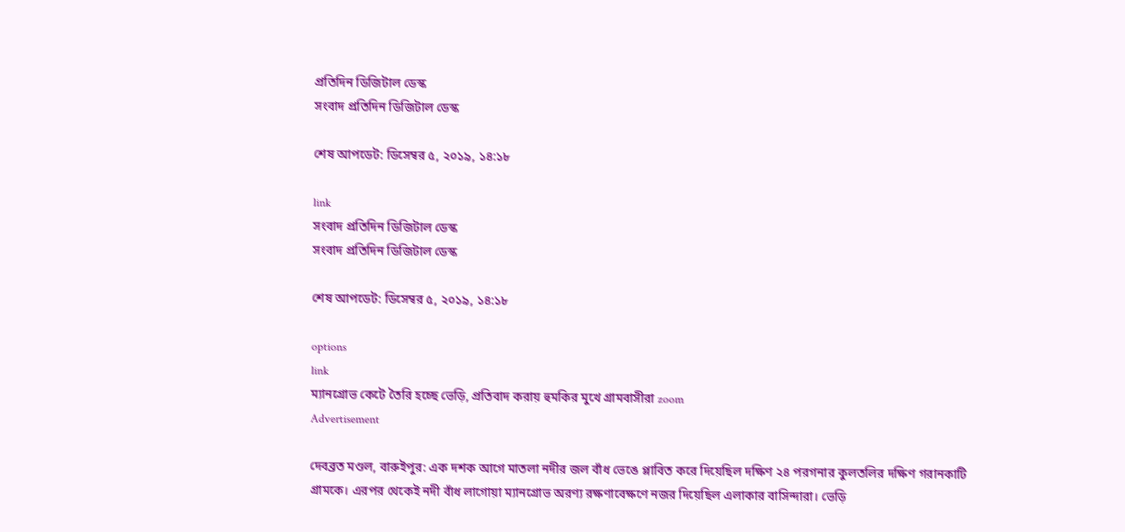প্রতিদিন ডিজিটাল ডেস্ক
সংবাদ প্রতিদিন ডিজিটাল ডেস্ক

শেষ আপডেট: ডিসেম্বর ৫, ২০১৯, ১৪:১৮

link
সংবাদ প্রতিদিন ডিজিটাল ডেস্ক
সংবাদ প্রতিদিন ডিজিটাল ডেস্ক

শেষ আপডেট: ডিসেম্বর ৫, ২০১৯, ১৪:১৮

options
link
ম্যানগ্রোভ কেটে তৈরি হচ্ছে ভেড়ি, প্রতিবাদ করায় হুমকির মুখে গ্রামবাসীরা zoom
Advertisement

দেবব্রত মণ্ডল, বারুইপুর: এক দশক আগে মাতলা নদীর জল বাঁধ ভেঙে প্লাবিত করে দিয়েছিল দক্ষিণ ২৪ পরগনার কুলতলির দক্ষিণ গরানকাটি গ্রামকে। এরপর থেকেই নদী বাঁধ লাগোয়া ম্যানগ্রোভ অরণ্য রক্ষণাবেক্ষণে নজর দিয়েছিল এলাকার বাসিন্দারা। ভেড়ি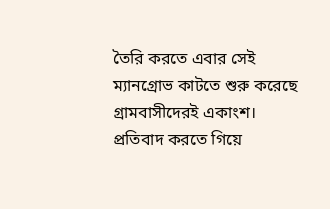তৈরি করতে এবার সেই ম্যানগ্রোভ কাটতে শুরু করেছে গ্রামবাসীদেরই একাংশ। প্রতিবাদ করতে গিয়ে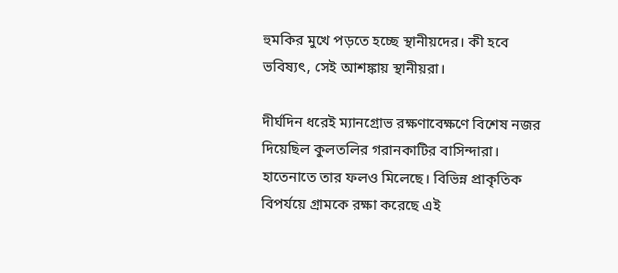হুমকির মুখে পড়তে হচ্ছে স্থানীয়দের। কী হবে ভবিষ্যৎ, সেই আশঙ্কায় স্থানীয়রা।

দীর্ঘদিন ধরেই ম্যানগ্রোভ রক্ষণাবেক্ষণে বিশেষ নজর দিয়েছিল কুলতলির গরানকাটির বাসিন্দারা। হাতেনাতে তার ফলও মিলেছে। বিভিন্ন প্রাকৃতিক বিপর্যয়ে গ্রামকে রক্ষা করেছে এই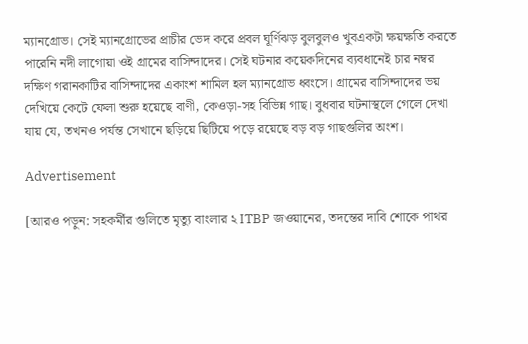ম্যানগ্রোভ। সেই ম্যানগ্রোভের প্রাচীর ভেদ করে প্রবল ঘূর্ণিঝড় বুলবুলও খুবএকটা ক্ষয়ক্ষতি করতে পারেনি নদী লাগোয়া ওই গ্রামের বাসিন্দাদের। সেই ঘটনার কয়েকদিনের ব্যবধানেই চার নম্বর দক্ষিণ গরানকাটির বাসিন্দাদের একাংশ শামিল হল ম্যানগ্রোভ ধ্বংসে। গ্রামের বাসিন্দাদের ভয় দেখিয়ে কেটে ফেলা শুরু হয়েছে বাণী, কেওড়া-সহ বিভিন্ন গাছ। বুধবার ঘটনাস্থলে গেলে দেখা যায় যে, তখনও পর্যন্ত সেখানে ছড়িয়ে ছিটিয়ে পড়ে রয়েছে বড় বড় গাছগুলির অংশ।

Advertisement

[আরও পড়ুন: সহকর্মীর গুলিতে মৃত্যু বাংলার ২ ITBP জওয়ানের, তদন্তের দাবি শোকে পাথর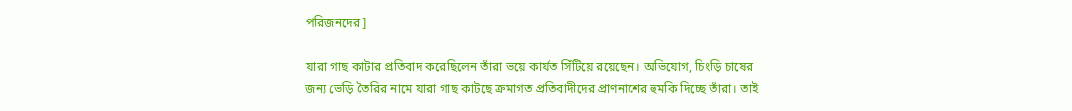পরিজনদের]

যারা গাছ কাটার প্রতিবাদ করেছিলেন তাঁরা ভয়ে কার্যত সিঁটিয়ে রয়েছেন। অভিযোগ, চিংড়ি চাষের জন্য ভেড়ি তৈরির নামে যারা গাছ কাটছে ক্রমাগত প্রতিবাদীদের প্রাণনাশের হুমকি দিচ্ছে তাঁরা। তাই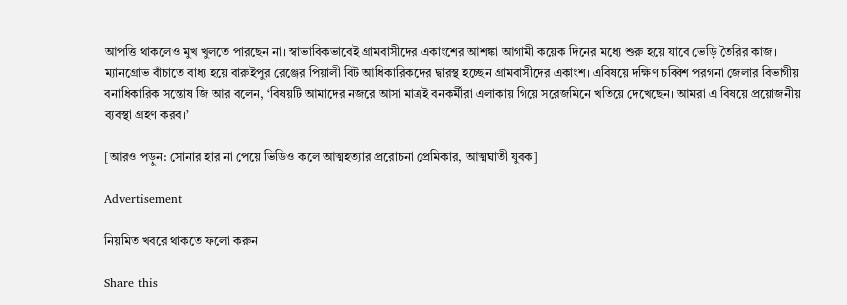আপত্তি থাকলেও মুখ খুলতে পারছেন না। স্বাভাবিকভাবেই গ্রামবাসীদের একাংশের আশঙ্কা আগামী কয়েক দিনের মধ্যে শুরু হয়ে যাবে ভেড়ি তৈরির কাজ। ম্যানগ্রোভ বাঁচাতে বাধ্য হয়ে বারুইপুর রেঞ্জের পিয়ালী বিট আধিকারিকদের দ্বারস্থ হচ্ছেন গ্রামবাসীদের একাংশ। এবিষয়ে দক্ষিণ চব্বিশ পরগনা জেলার বিভাগীয় বনাধিকারিক সন্তোষ জি আর বলেন, ‘বিষয়টি আমাদের নজরে আসা মাত্রই বনকর্মীরা এলাকায় গিয়ে সরেজমিনে খতিয়ে দেখেছেন। আমরা এ বিষয়ে প্রয়োজনীয় ব্যবস্থা গ্রহণ করব।’

[আরও পড়ুন: সোনার হার না পেয়ে ভিডিও কলে আত্মহত্যার প্ররোচনা প্রেমিকার, আত্মঘাতী যুবক]

Advertisement

নিয়মিত খবরে থাকতে ফলো করুন

Share this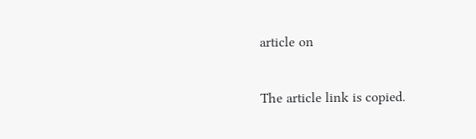article on

The article link is copied.